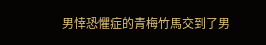男悻恐懼症的青梅竹馬交到了男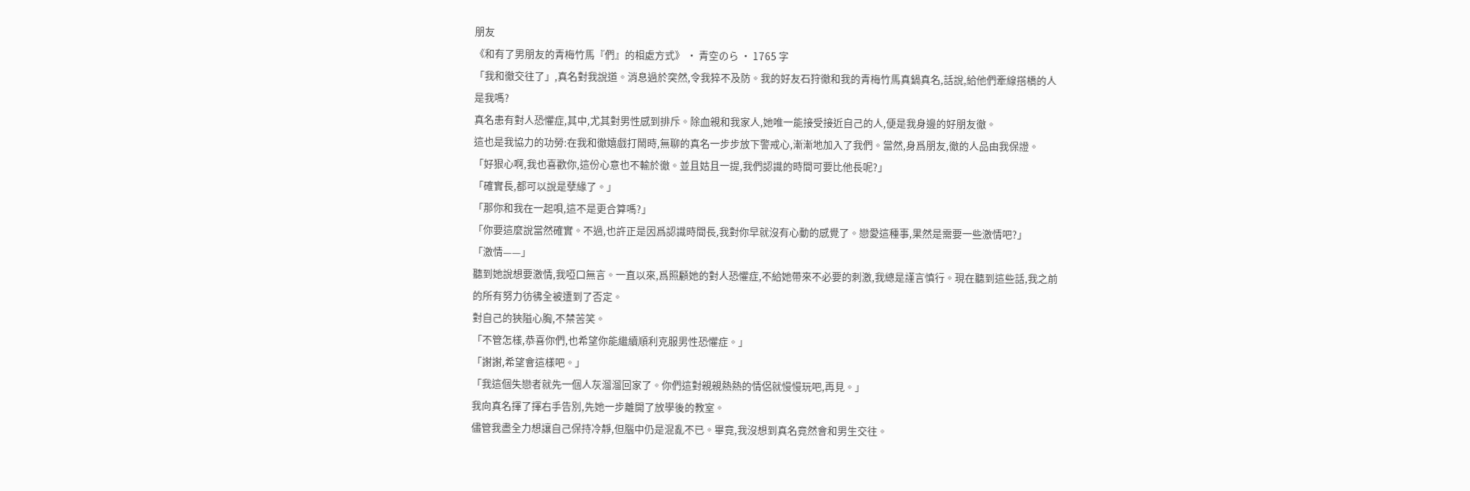朋友
《和有了男朋友的青梅竹馬『們』的相處方式》 · 青空のら · 1765 字
「我和徹交往了」,真名對我說道。消息過於突然,令我猝不及防。我的好友石狩徹和我的青梅竹馬真鍋真名,話說,給他們牽線搭橋的人是我嗎?
真名患有對人恐懼症,其中,尤其對男性感到排斥。除血親和我家人,她唯一能接受接近自己的人,便是我身邊的好朋友徹。
這也是我協力的功勞:在我和徹嬉戲打鬧時,無聊的真名一步步放下警戒心,漸漸地加入了我們。當然,身爲朋友,徹的人品由我保證。
「好狠心啊,我也喜歡你,這份心意也不輸於徹。並且姑且一提,我們認識的時間可要比他長呢?」
「確實長,都可以說是孽緣了。」
「那你和我在一起唄,這不是更合算嗎?」
「你要這麼說當然確實。不過,也許正是因爲認識時間長,我對你早就沒有心動的感覺了。戀愛這種事,果然是需要一些激情吧?」
「激情——」
聽到她說想要激情,我啞口無言。一直以來,爲照顧她的對人恐懼症,不給她帶來不必要的刺激,我總是謹言慎行。現在聽到這些話,我之前的所有努力彷彿全被遭到了否定。
對自己的狹隘心胸,不禁苦笑。
「不管怎樣,恭喜你們,也希望你能繼續順利克服男性恐懼症。」
「謝謝,希望會這樣吧。」
「我這個失戀者就先一個人灰溜溜回家了。你們這對親親熱熱的情侶就慢慢玩吧,再見。」
我向真名揮了揮右手告別,先她一步離開了放學後的教室。
儘管我盡全力想讓自己保持冷靜,但腦中仍是混亂不已。畢竟,我沒想到真名竟然會和男生交往。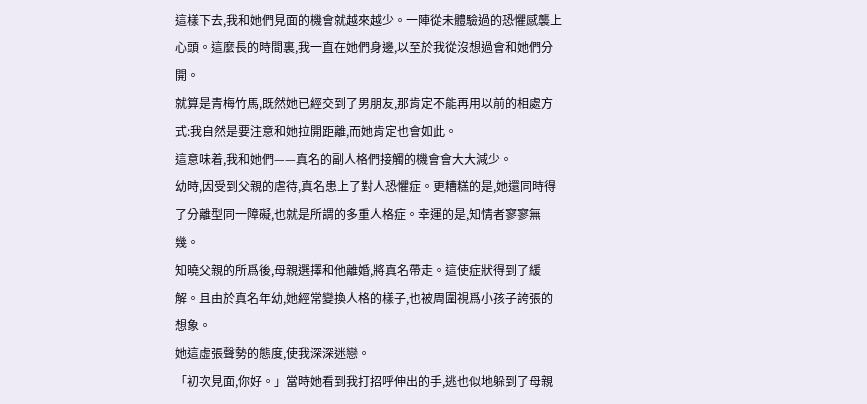這樣下去,我和她們見面的機會就越來越少。一陣從未體驗過的恐懼感襲上心頭。這麼長的時間裏,我一直在她們身邊,以至於我從沒想過會和她們分開。
就算是青梅竹馬,既然她已經交到了男朋友,那肯定不能再用以前的相處方式:我自然是要注意和她拉開距離,而她肯定也會如此。
這意味着,我和她們——真名的副人格們接觸的機會會大大減少。
幼時,因受到父親的虐待,真名患上了對人恐懼症。更糟糕的是,她還同時得了分離型同一障礙,也就是所謂的多重人格症。幸運的是,知情者寥寥無幾。
知曉父親的所爲後,母親選擇和他離婚,將真名帶走。這使症狀得到了緩解。且由於真名年幼,她經常變換人格的樣子,也被周圍視爲小孩子誇張的想象。
她這虛張聲勢的態度,使我深深迷戀。
「初次見面,你好。」當時她看到我打招呼伸出的手,逃也似地躲到了母親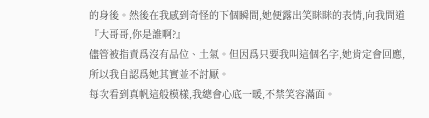的身後。然後在我感到奇怪的下個瞬間,她便露出笑眯眯的表情,向我問道『大哥哥,你是誰啊?』
儘管被指責爲沒有品位、土氣。但因爲只要我叫這個名字,她肯定會回應,所以我自認爲她其實並不討厭。
每次看到真帆這般模樣,我總會心底一暖,不禁笑容滿面。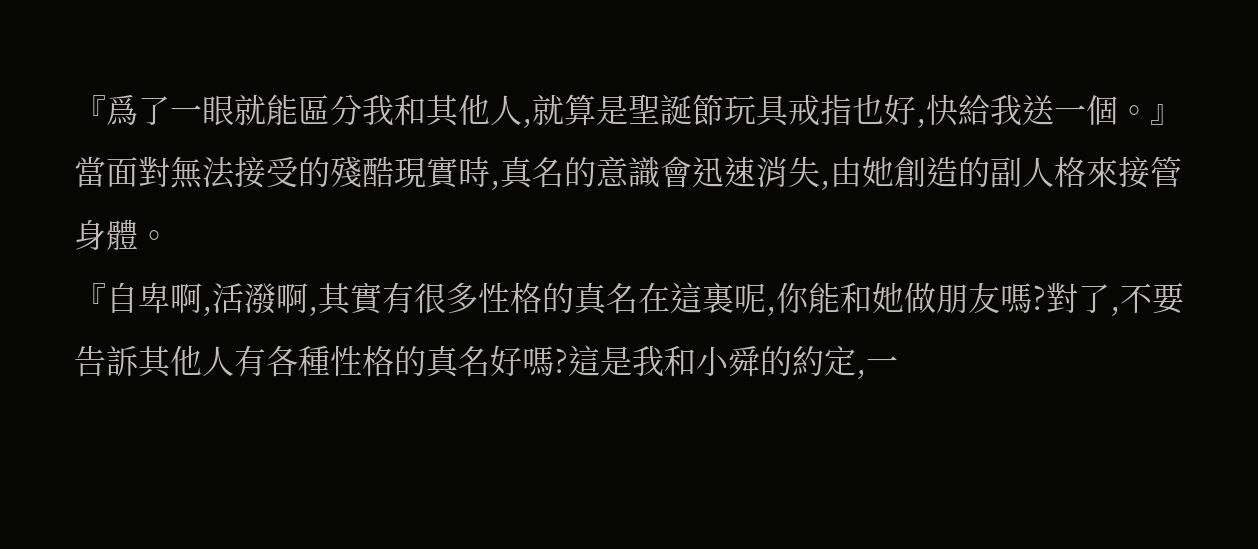『爲了一眼就能區分我和其他人,就算是聖誕節玩具戒指也好,快給我送一個。』
當面對無法接受的殘酷現實時,真名的意識會迅速消失,由她創造的副人格來接管身體。
『自卑啊,活潑啊,其實有很多性格的真名在這裏呢,你能和她做朋友嗎?對了,不要告訴其他人有各種性格的真名好嗎?這是我和小舜的約定,一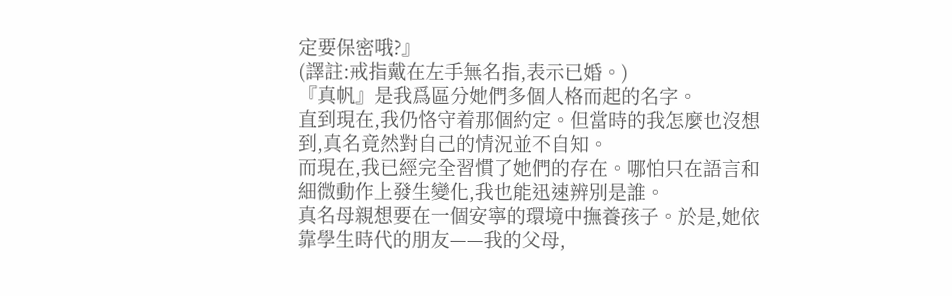定要保密哦?』
(譯註:戒指戴在左手無名指,表示已婚。)
『真帆』是我爲區分她們多個人格而起的名字。
直到現在,我仍恪守着那個約定。但當時的我怎麼也沒想到,真名竟然對自己的情況並不自知。
而現在,我已經完全習慣了她們的存在。哪怕只在語言和細微動作上發生變化,我也能迅速辨別是誰。
真名母親想要在一個安寧的環境中撫養孩子。於是,她依靠學生時代的朋友——我的父母,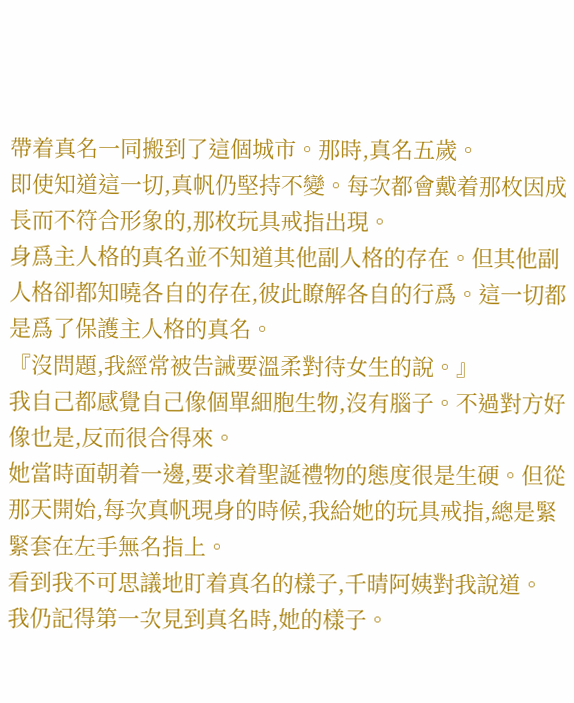帶着真名一同搬到了這個城市。那時,真名五歲。
即使知道這一切,真帆仍堅持不變。每次都會戴着那枚因成長而不符合形象的,那枚玩具戒指出現。
身爲主人格的真名並不知道其他副人格的存在。但其他副人格卻都知曉各自的存在,彼此瞭解各自的行爲。這一切都是爲了保護主人格的真名。
『沒問題,我經常被告誡要溫柔對待女生的說。』
我自己都感覺自己像個單細胞生物,沒有腦子。不過對方好像也是,反而很合得來。
她當時面朝着一邊,要求着聖誕禮物的態度很是生硬。但從那天開始,每次真帆現身的時候,我給她的玩具戒指,總是緊緊套在左手無名指上。
看到我不可思議地盯着真名的樣子,千晴阿姨對我說道。
我仍記得第一次見到真名時,她的樣子。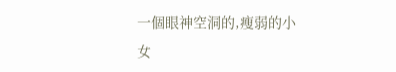一個眼神空洞的,瘦弱的小女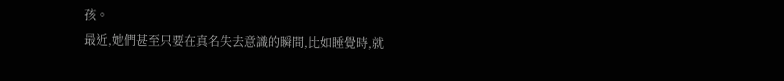孩。
最近,她們甚至只要在真名失去意識的瞬間,比如睡覺時,就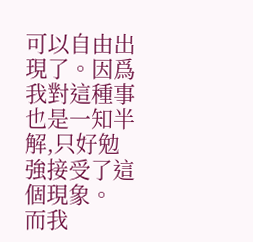可以自由出現了。因爲我對這種事也是一知半解,只好勉強接受了這個現象。
而我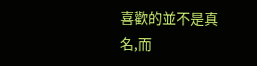喜歡的並不是真名,而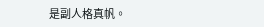是副人格真帆。